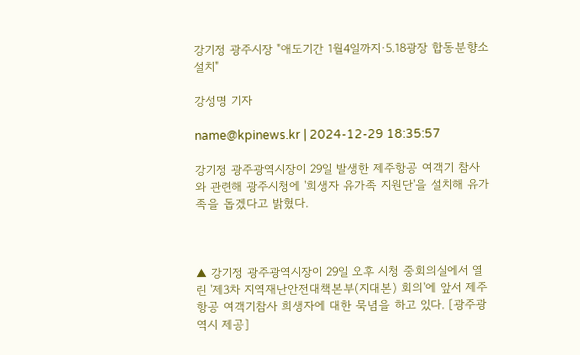강기정 광주시장 "애도기간 1월4일까지·5.18광장 합동분향소 설치"

강성명 기자

name@kpinews.kr | 2024-12-29 18:35:57

강기정 광주광역시장이 29일 발생한 제주항공 여객기 참사와 관련해 광주시청에 '희생자 유가족 지원단'을 설치해 유가족을 돕겠다고 밝혔다.



▲ 강기정 광주광역시장이 29일 오후 시청 중회의실에서 열린 '제3차 지역재난안전대책본부(지대본) 회의'에 앞서 제주항공 여객기참사 희생자에 대한 묵념을 하고 있다. [광주광역시 제공]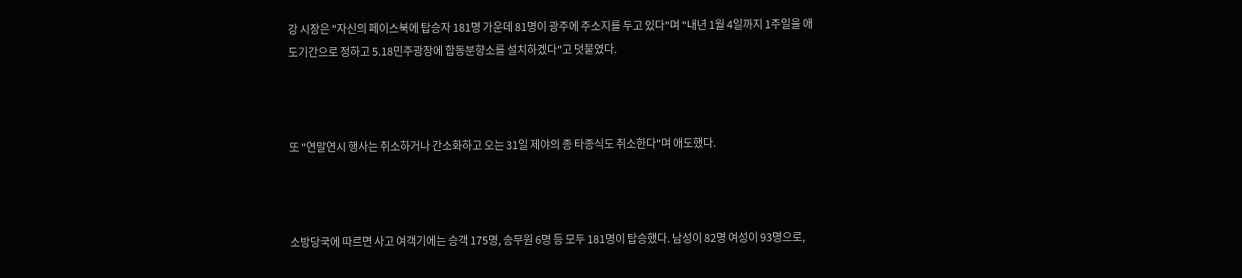강 시장은 "자신의 페이스북에 탑승자 181명 가운데 81명이 광주에 주소지를 두고 있다"며 "내년 1월 4일까지 1주일을 애도기간으로 정하고 5.18민주광장에 합동분향소를 설치하겠다"고 덧붙였다.



또 "연말연시 행사는 취소하거나 간소화하고 오는 31일 제야의 종 타종식도 취소한다"며 애도했다.



소방당국에 따르면 사고 여객기에는 승객 175명, 승무원 6명 등 모두 181명이 탑승했다. 남성이 82명 여성이 93명으로,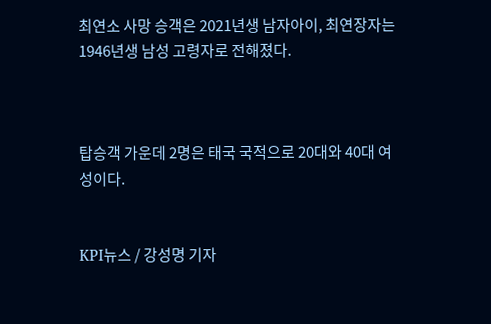최연소 사망 승객은 2021년생 남자아이, 최연장자는 1946년생 남성 고령자로 전해졌다.



탑승객 가운데 2명은 태국 국적으로 20대와 40대 여성이다.


KPI뉴스 / 강성명 기자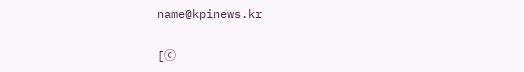name@kpinews.kr

[ⓒ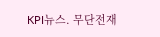KPI뉴스. 무단전재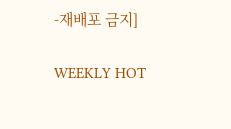-재배포 금지]

WEEKLY HOT